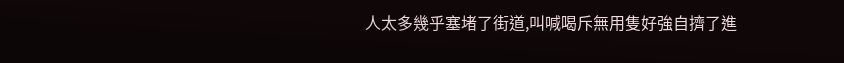人太多幾乎塞堵了街道,叫喊喝斥無用隻好強自擠了進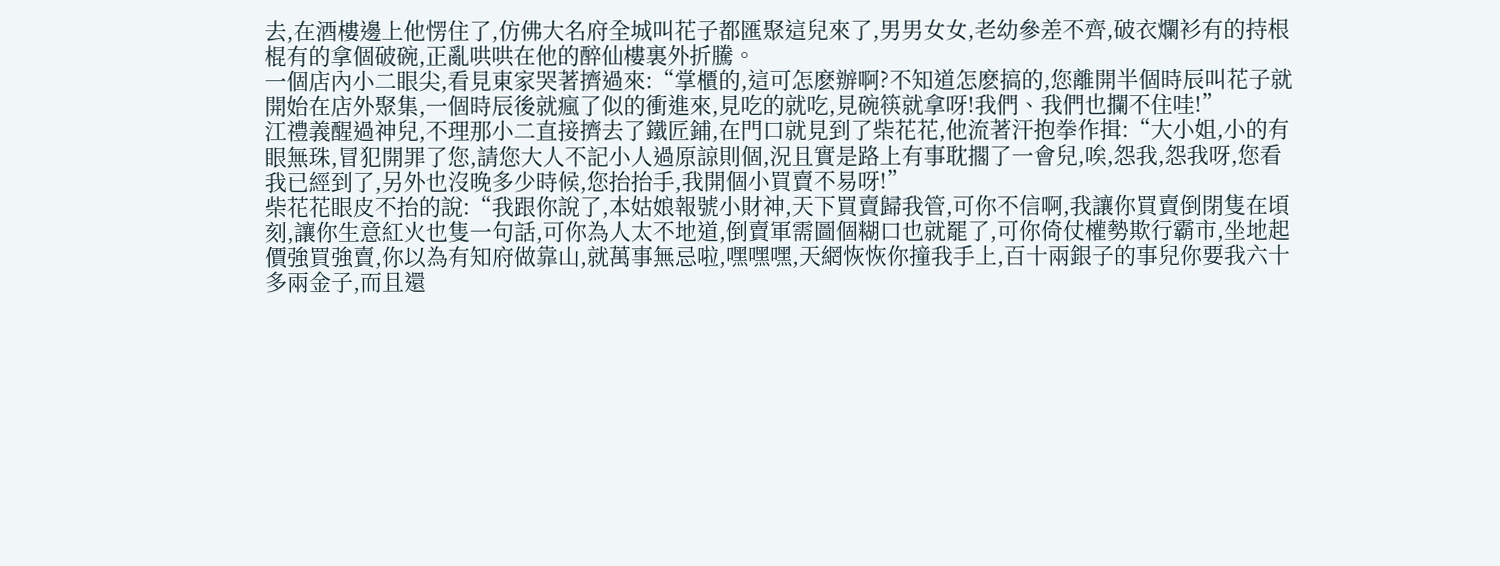去,在酒樓邊上他愣住了,仿佛大名府全城叫花子都匯聚這兒來了,男男女女,老幼參差不齊,破衣爛衫有的持根棍有的拿個破碗,正亂哄哄在他的醉仙樓裏外折騰。
一個店內小二眼尖,看見東家哭著擠過來:“掌櫃的,這可怎麽辦啊?不知道怎麽搞的,您離開半個時辰叫花子就開始在店外聚集,一個時辰後就瘋了似的衝進來,見吃的就吃,見碗筷就拿呀!我們、我們也攔不住哇!”
江禮義醒過神兒,不理那小二直接擠去了鐵匠鋪,在門口就見到了柴花花,他流著汗抱拳作揖:“大小姐,小的有眼無珠,冒犯開罪了您,請您大人不記小人過原諒則個,況且實是路上有事耽擱了一會兒,唉,怨我,怨我呀,您看我已經到了,另外也沒晚多少時候,您抬抬手,我開個小買賣不易呀!”
柴花花眼皮不抬的說:“我跟你說了,本姑娘報號小財神,天下買賣歸我管,可你不信啊,我讓你買賣倒閉隻在頃刻,讓你生意紅火也隻一句話,可你為人太不地道,倒賣軍需圖個糊口也就罷了,可你倚仗權勢欺行霸市,坐地起價強買強賣,你以為有知府做靠山,就萬事無忌啦,嘿嘿嘿,天網恢恢你撞我手上,百十兩銀子的事兒你要我六十多兩金子,而且還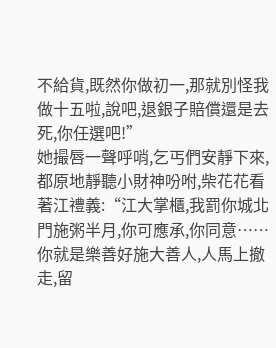不給貨,既然你做初一,那就別怪我做十五啦,說吧,退銀子賠償還是去死,你任選吧!”
她撮唇一聲呼哨,乞丐們安靜下來,都原地靜聽小財神吩咐,柴花花看著江禮義:“江大掌櫃,我罰你城北門施粥半月,你可應承,你同意……你就是樂善好施大善人,人馬上撤走,留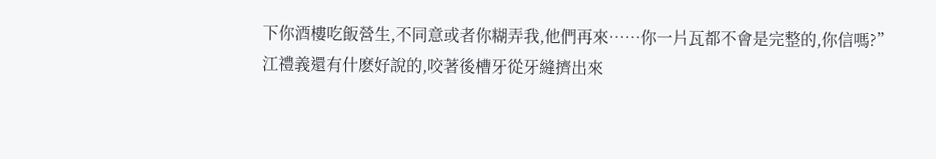下你酒樓吃飯營生,不同意或者你糊弄我,他們再來……你一片瓦都不會是完整的,你信嗎?”
江禮義還有什麽好說的,咬著後槽牙從牙縫擠出來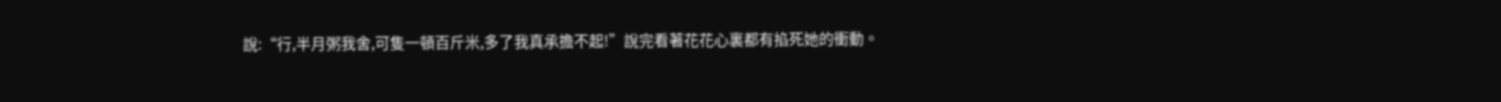說:“行,半月粥我舍,可隻一頓百斤米,多了我真承擔不起!”說完看著花花心裏都有掐死她的衝動。